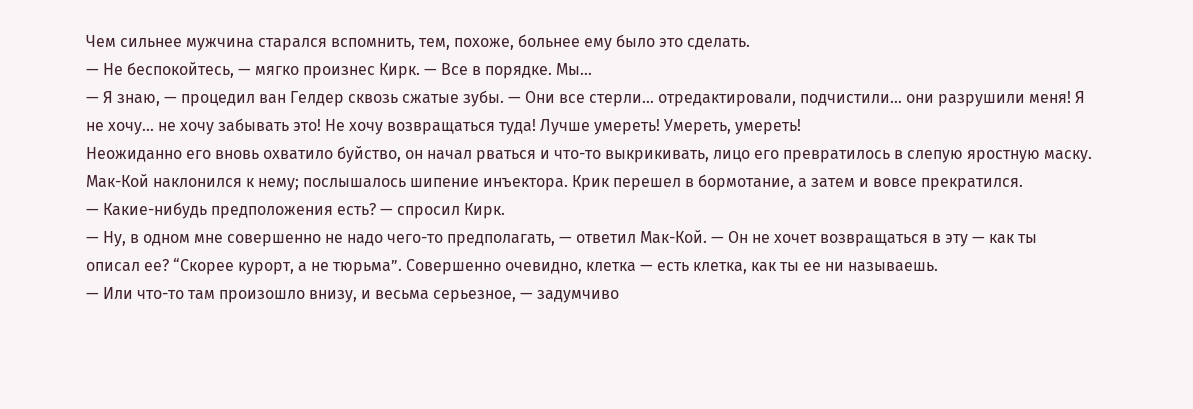Чем сильнее мужчина старался вспомнить, тем, похоже, больнее ему было это сделать.
— Не беспокойтесь, — мягко произнес Кирк. — Все в порядке. Мы…
— Я знаю, — процедил ван Гелдер сквозь сжатые зубы. — Они все стерли… отредактировали, подчистили… они разрушили меня! Я не хочу… не хочу забывать это! Не хочу возвращаться туда! Лучше умереть! Умереть, умереть!
Неожиданно его вновь охватило буйство, он начал рваться и что-то выкрикивать, лицо его превратилось в слепую яростную маску. Мак-Кой наклонился к нему; послышалось шипение инъектора. Крик перешел в бормотание, а затем и вовсе прекратился.
— Какие-нибудь предположения есть? — спросил Кирк.
— Ну, в одном мне совершенно не надо чего-то предполагать, — ответил Мак-Кой. — Он не хочет возвращаться в эту — как ты описал ее? “Скорее курорт, а не тюрьма”. Совершенно очевидно, клетка — есть клетка, как ты ее ни называешь.
— Или что-то там произошло внизу, и весьма серьезное, — задумчиво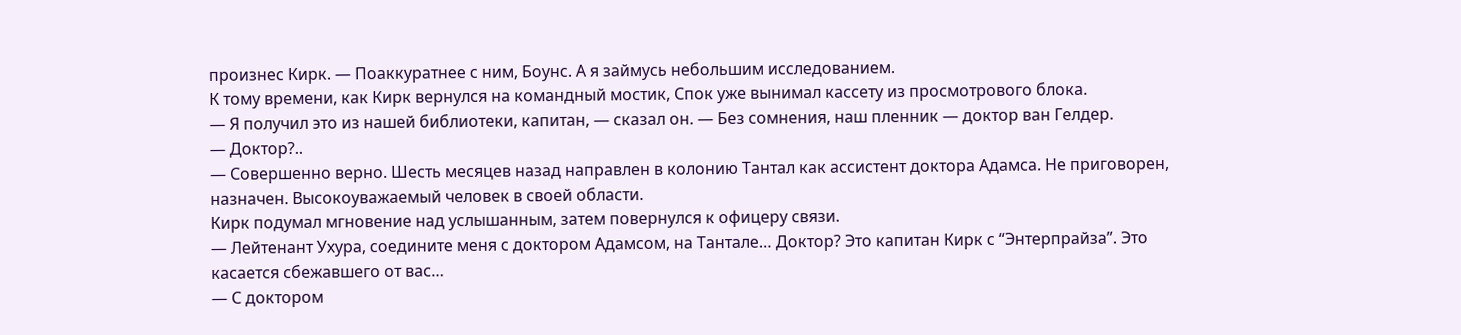произнес Кирк. — Поаккуратнее с ним, Боунс. А я займусь небольшим исследованием.
К тому времени, как Кирк вернулся на командный мостик, Спок уже вынимал кассету из просмотрового блока.
— Я получил это из нашей библиотеки, капитан, — сказал он. — Без сомнения, наш пленник — доктор ван Гелдер.
— Доктор?..
— Совершенно верно. Шесть месяцев назад направлен в колонию Тантал как ассистент доктора Адамса. Не приговорен, назначен. Высокоуважаемый человек в своей области.
Кирк подумал мгновение над услышанным, затем повернулся к офицеру связи.
— Лейтенант Ухура, соедините меня с доктором Адамсом, на Тантале… Доктор? Это капитан Кирк с “Энтерпрайза”. Это касается сбежавшего от вас…
— С доктором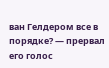ван Гелдером все в порядке? — прервал его голос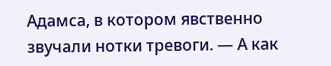Адамса, в котором явственно звучали нотки тревоги. — А как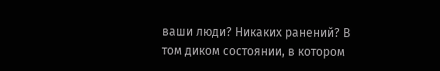ваши люди? Никаких ранений? В том диком состоянии, в котором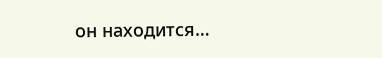он находится…